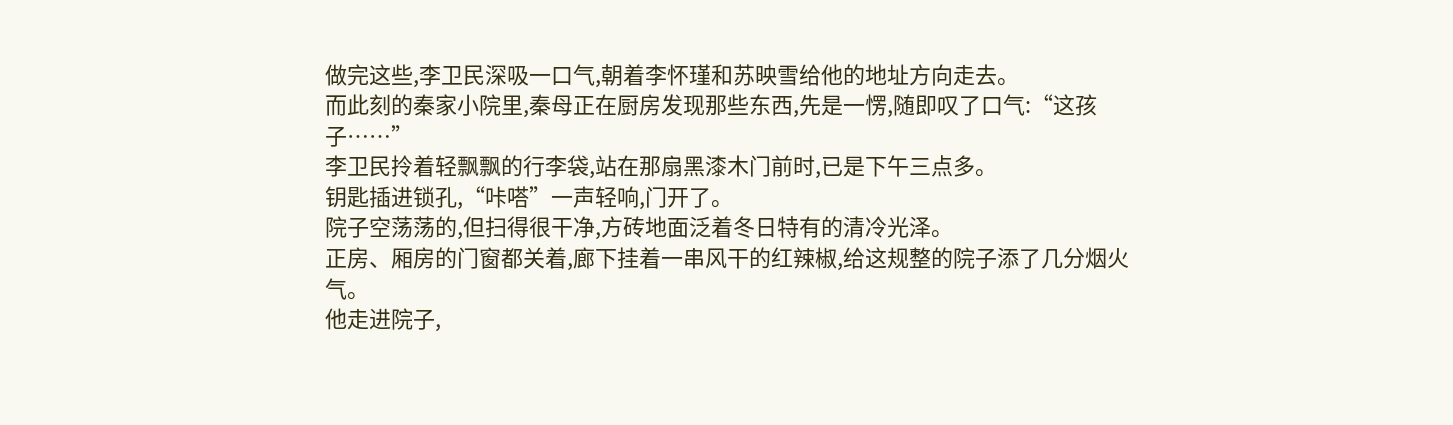做完这些,李卫民深吸一口气,朝着李怀瑾和苏映雪给他的地址方向走去。
而此刻的秦家小院里,秦母正在厨房发现那些东西,先是一愣,随即叹了口气:“这孩子……”
李卫民拎着轻飘飘的行李袋,站在那扇黑漆木门前时,已是下午三点多。
钥匙插进锁孔,“咔嗒”一声轻响,门开了。
院子空荡荡的,但扫得很干净,方砖地面泛着冬日特有的清冷光泽。
正房、厢房的门窗都关着,廊下挂着一串风干的红辣椒,给这规整的院子添了几分烟火气。
他走进院子,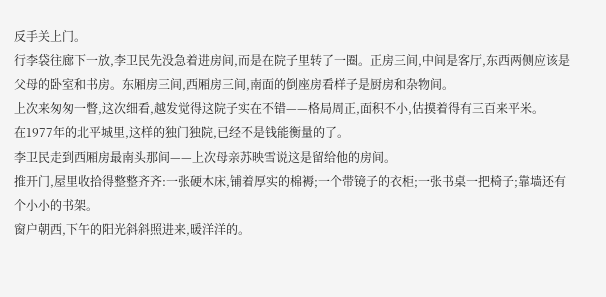反手关上门。
行李袋往廊下一放,李卫民先没急着进房间,而是在院子里转了一圈。正房三间,中间是客厅,东西两侧应该是父母的卧室和书房。东厢房三间,西厢房三间,南面的倒座房看样子是厨房和杂物间。
上次来匆匆一瞥,这次细看,越发觉得这院子实在不错——格局周正,面积不小,估摸着得有三百来平米。
在1977年的北平城里,这样的独门独院,已经不是钱能衡量的了。
李卫民走到西厢房最南头那间——上次母亲苏映雪说这是留给他的房间。
推开门,屋里收拾得整整齐齐:一张硬木床,铺着厚实的棉褥;一个带镜子的衣柜;一张书桌一把椅子;靠墙还有个小小的书架。
窗户朝西,下午的阳光斜斜照进来,暖洋洋的。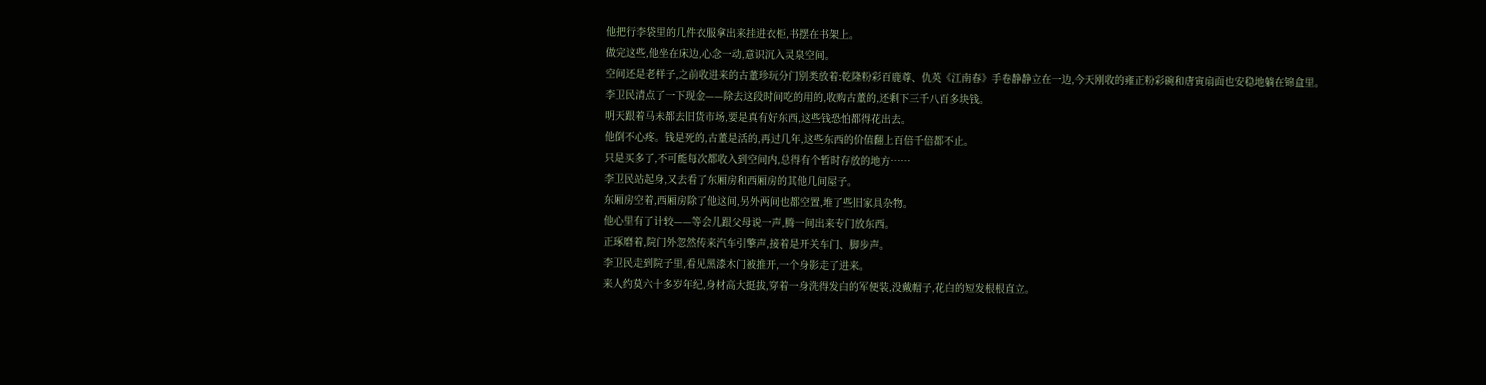他把行李袋里的几件衣服拿出来挂进衣柜,书摆在书架上。
做完这些,他坐在床边,心念一动,意识沉入灵泉空间。
空间还是老样子,之前收进来的古董珍玩分门别类放着:乾隆粉彩百鹿尊、仇英《江南春》手卷静静立在一边,今天刚收的雍正粉彩碗和唐寅扇面也安稳地躺在锦盒里。
李卫民清点了一下现金——除去这段时间吃的用的,收购古董的,还剩下三千八百多块钱。
明天跟着马未都去旧货市场,要是真有好东西,这些钱恐怕都得花出去。
他倒不心疼。钱是死的,古董是活的,再过几年,这些东西的价值翻上百倍千倍都不止。
只是买多了,不可能每次都收入到空间内,总得有个暂时存放的地方……
李卫民站起身,又去看了东厢房和西厢房的其他几间屋子。
东厢房空着,西厢房除了他这间,另外两间也都空置,堆了些旧家具杂物。
他心里有了计较——等会儿跟父母说一声,腾一间出来专门放东西。
正琢磨着,院门外忽然传来汽车引擎声,接着是开关车门、脚步声。
李卫民走到院子里,看见黑漆木门被推开,一个身影走了进来。
来人约莫六十多岁年纪,身材高大挺拔,穿着一身洗得发白的军便装,没戴帽子,花白的短发根根直立。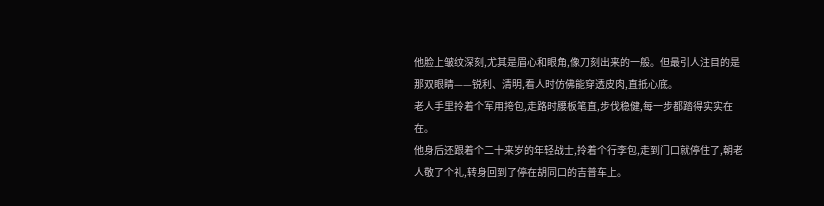他脸上皱纹深刻,尤其是眉心和眼角,像刀刻出来的一般。但最引人注目的是那双眼睛——锐利、清明,看人时仿佛能穿透皮肉,直抵心底。
老人手里拎着个军用挎包,走路时腰板笔直,步伐稳健,每一步都踏得实实在在。
他身后还跟着个二十来岁的年轻战士,拎着个行李包,走到门口就停住了,朝老人敬了个礼,转身回到了停在胡同口的吉普车上。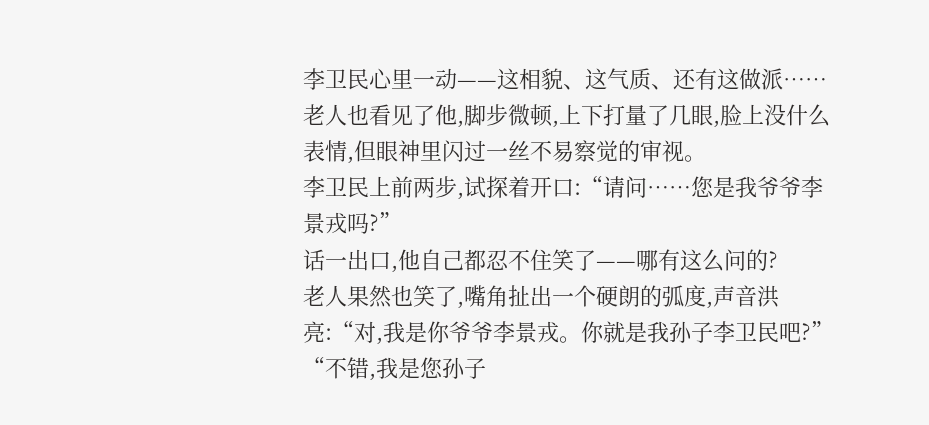李卫民心里一动——这相貌、这气质、还有这做派……
老人也看见了他,脚步微顿,上下打量了几眼,脸上没什么表情,但眼神里闪过一丝不易察觉的审视。
李卫民上前两步,试探着开口:“请问……您是我爷爷李景戎吗?”
话一出口,他自己都忍不住笑了——哪有这么问的?
老人果然也笑了,嘴角扯出一个硬朗的弧度,声音洪亮:“对,我是你爷爷李景戎。你就是我孙子李卫民吧?”
“不错,我是您孙子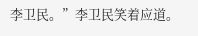李卫民。”李卫民笑着应道。